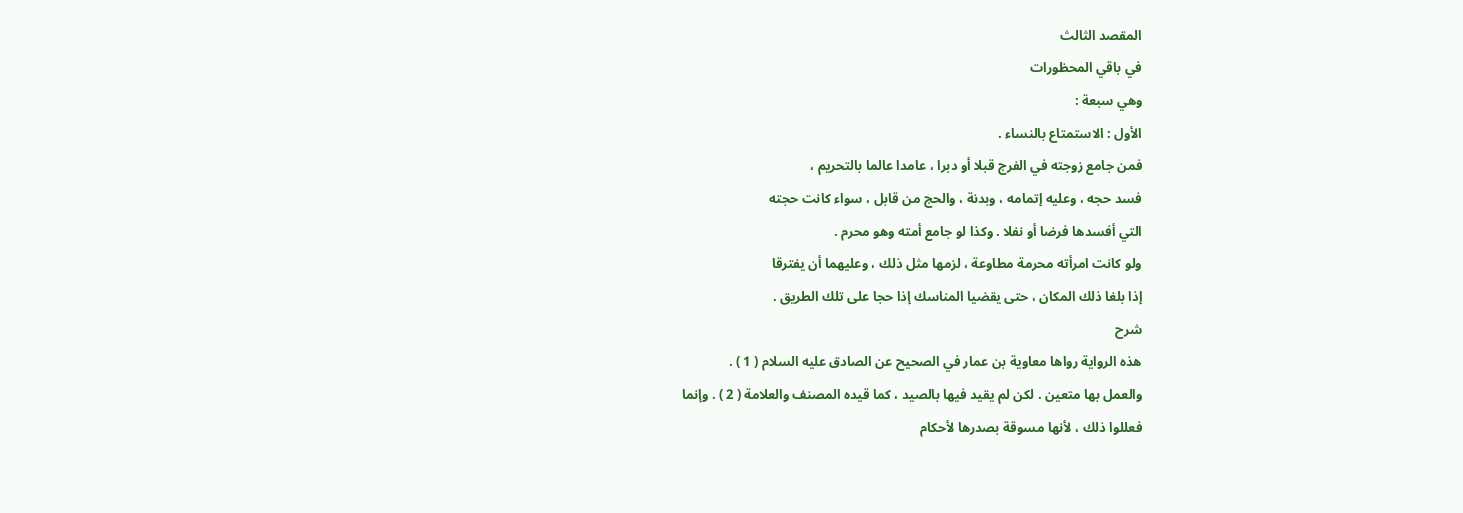المقصد الثالث
في باقي المحظورات
وهي سبعة :
الأول : الاستمتاع بالنساء .
فمن جامع زوجته في الفرج قبلا أو دبرا ، عامدا عالما بالتحريم ،
فسد حجه ، وعليه إتمامه ، وبدنة ، والحج من قابل ، سواء كانت حجته
التي أفسدها فرضا أو نفلا . وكذا لو جامع أمته وهو محرم .
ولو كانت امرأته محرمة مطاوعة ، لزمها مثل ذلك ، وعليهما أن يفترقا
إذا بلغا ذلك المكان ، حتى يقضيا المناسك إذا حجا على تلك الطريق .
شرح
هذه الرواية رواها معاوية بن عمار في الصحيح عن الصادق عليه السلام ( 1 ) .
والعمل بها متعين . لكن لم يقيد فيها بالصيد ، كما قيده المصنف والعلامة ( 2 ) . وإنما
فعللوا ذلك ، لأنها مسوقة بصدرها لأحكام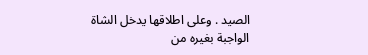الصيد . وعلى اطلاقها يدخل الشاة
الواجبة بغيره من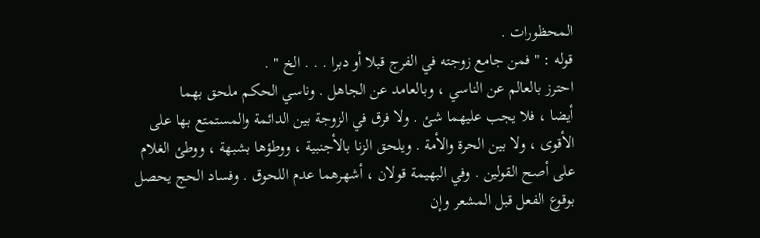المحظورات .
قوله : " فمن جامع زوجته في الفرج قبلا أو دبرا . . . الخ " .
احترز بالعالم عن الناسي ، وبالعامد عن الجاهل . وناسي الحكم ملحق بهما
أيضا ، فلا يجب عليهما شئ . ولا فرق في الزوجة بين الدائمة والمستمتع بها على
الأقوى ، ولا بين الحرة والأمة . ويلحق الزنا بالأجنبية ، ووطؤها بشبهة ، ووطئ الغلام
على أصح القولين . وفي البهيمة قولان ، أشهرهما عدم اللحوق . وفساد الحج يحصل
بوقوع الفعل قبل المشعر وإن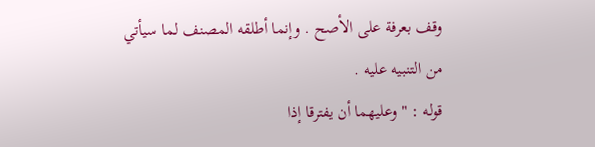وقف بعرفة على الأصح . وإنما أطلقه المصنف لما سيأتي
من التنبيه عليه .
قوله : " وعليهما أن يفترقا إذا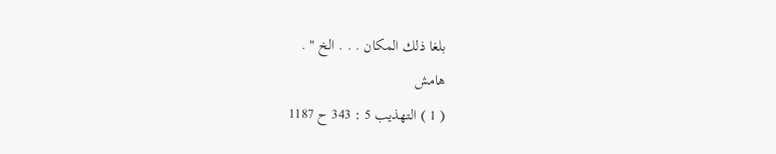بلغا ذلك المكان . . . الخ " .
هامش
( 1 ) التهذيب 5 : 343 ح 1187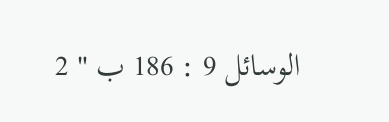الوسائل 9 : 186 ب " 2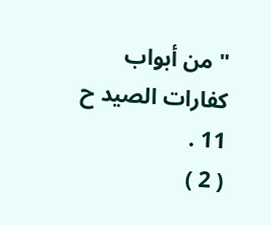" من أبواب كفارات الصيد ح 11 .
( 2 )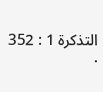التذكرة 1 : 352 .